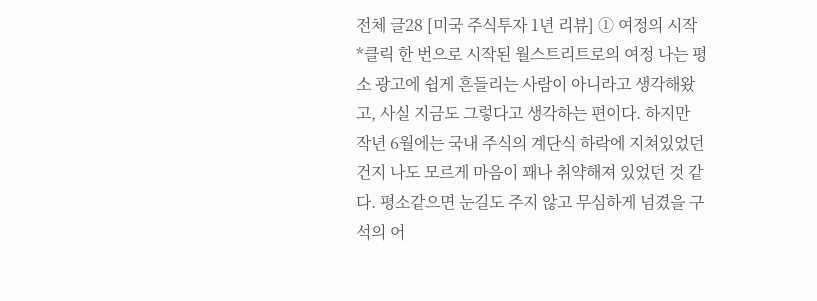전체 글28 [미국 주식투자 1년 리뷰] ① 여정의 시작 *클릭 한 번으로 시작된 월스트리트로의 여정 나는 평소 광고에 쉽게 흔들리는 사람이 아니라고 생각해왔고, 사실 지금도 그렇다고 생각하는 편이다. 하지만 작년 6월에는 국내 주식의 계단식 하락에 지쳐있었던 건지 나도 모르게 마음이 꽤나 취약해져 있었던 것 같다. 평소같으면 눈길도 주지 않고 무심하게 넘겼을 구석의 어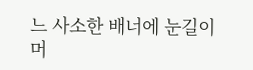느 사소한 배너에 눈길이 머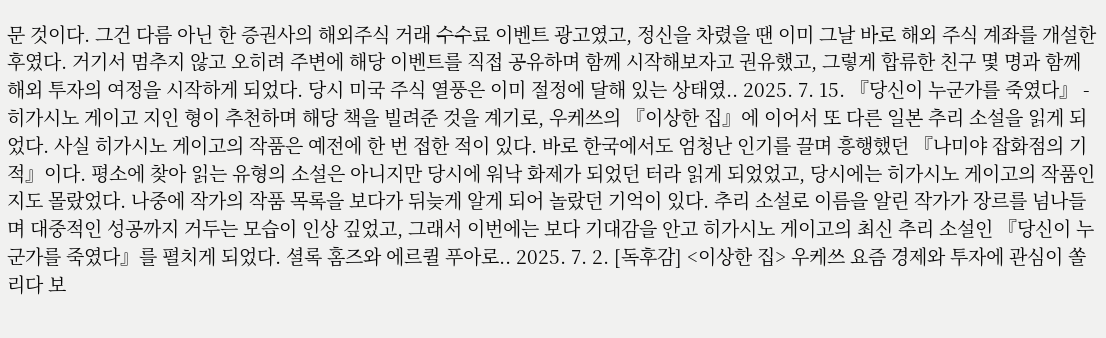문 것이다. 그건 다름 아닌 한 증권사의 해외주식 거래 수수료 이벤트 광고였고, 정신을 차렸을 땐 이미 그날 바로 해외 주식 계좌를 개설한 후였다. 거기서 멈추지 않고 오히려 주변에 해당 이벤트를 직접 공유하며 함께 시작해보자고 권유했고, 그렇게 합류한 친구 몇 명과 함께 해외 투자의 여정을 시작하게 되었다. 당시 미국 주식 열풍은 이미 절정에 달해 있는 상태였.. 2025. 7. 15. 『당신이 누군가를 죽였다』 - 히가시노 게이고 지인 형이 추천하며 해당 책을 빌려준 것을 계기로, 우케쓰의 『이상한 집』에 이어서 또 다른 일본 추리 소설을 읽게 되었다. 사실 히가시노 게이고의 작품은 예전에 한 번 접한 적이 있다. 바로 한국에서도 엄청난 인기를 끌며 흥행했던 『나미야 잡화점의 기적』이다. 평소에 찾아 읽는 유형의 소설은 아니지만 당시에 워낙 화제가 되었던 터라 읽게 되었었고, 당시에는 히가시노 게이고의 작품인지도 몰랐었다. 나중에 작가의 작품 목록을 보다가 뒤늦게 알게 되어 놀랐던 기억이 있다. 추리 소설로 이름을 알린 작가가 장르를 넘나들며 대중적인 성공까지 거두는 모습이 인상 깊었고, 그래서 이번에는 보다 기대감을 안고 히가시노 게이고의 최신 추리 소설인 『당신이 누군가를 죽였다』를 펼치게 되었다. 셜록 홈즈와 에르퀼 푸아로.. 2025. 7. 2. [독후감] <이상한 집> 우케쓰 요즘 경제와 투자에 관심이 쏠리다 보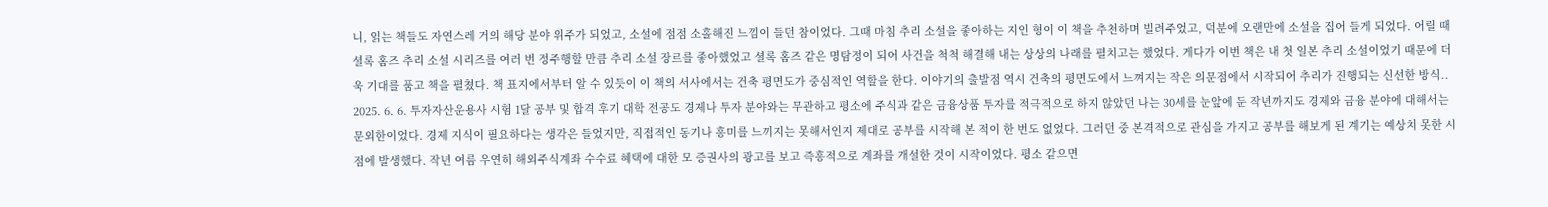니, 읽는 책들도 자연스레 거의 해당 분야 위주가 되었고, 소설에 점점 소홀해진 느낌이 들던 참이었다. 그때 마침 추리 소설을 좋아하는 지인 형이 이 책을 추천하며 빌려주었고, 덕분에 오랜만에 소설을 집어 들게 되었다. 어릴 때 셜록 홈즈 추리 소설 시리즈를 여러 번 정주행할 만큼 추리 소설 장르를 좋아했었고 셜록 홈즈 같은 명탐정이 되어 사건을 척척 해결해 내는 상상의 나래를 펼치고는 했었다. 게다가 이번 책은 내 첫 일본 추리 소설이었기 때문에 더욱 기대를 품고 책을 펼쳤다. 책 표지에서부터 알 수 있듯이 이 책의 서사에서는 건축 평면도가 중심적인 역할을 한다. 이야기의 출발점 역시 건축의 평면도에서 느껴지는 작은 의문점에서 시작되어 추리가 진행되는 신선한 방식.. 2025. 6. 6. 투자자산운용사 시험 1달 공부 및 합격 후기 대학 전공도 경제나 투자 분야와는 무관하고 평소에 주식과 같은 금융상품 투자를 적극적으로 하지 않았던 나는 30세를 눈앞에 둔 작년까지도 경제와 금융 분야에 대해서는 문외한이었다. 경제 지식이 필요하다는 생각은 들었지만, 직접적인 동기나 흥미를 느끼지는 못해서인지 제대로 공부를 시작해 본 적이 한 번도 없었다. 그러던 중 본격적으로 관심을 가지고 공부를 해보게 된 계기는 예상치 못한 시점에 발생했다. 작년 여름 우연히 해외주식계좌 수수료 혜택에 대한 모 증권사의 광고를 보고 즉흥적으로 계좌를 개설한 것이 시작이었다. 평소 같으면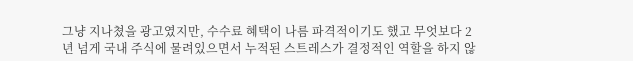그냥 지나쳤을 광고였지만, 수수료 혜택이 나름 파격적이기도 했고 무엇보다 2년 넘게 국내 주식에 물려있으면서 누적된 스트레스가 결정적인 역할을 하지 않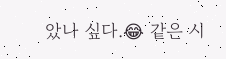았나 싶다.😂 같은 시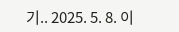기.. 2025. 5. 8. 이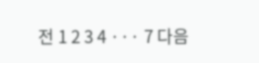전 1 2 3 4 ··· 7 다음